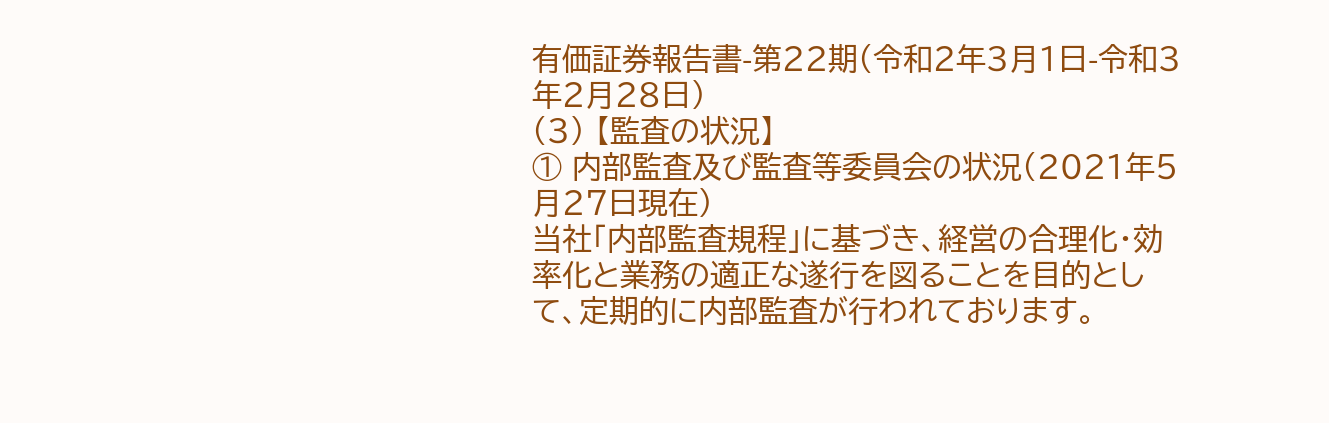有価証券報告書-第22期(令和2年3月1日-令和3年2月28日)
(3) 【監査の状況】
① 内部監査及び監査等委員会の状況(2021年5月27日現在)
当社「内部監査規程」に基づき、経営の合理化・効率化と業務の適正な遂行を図ることを目的として、定期的に内部監査が行われております。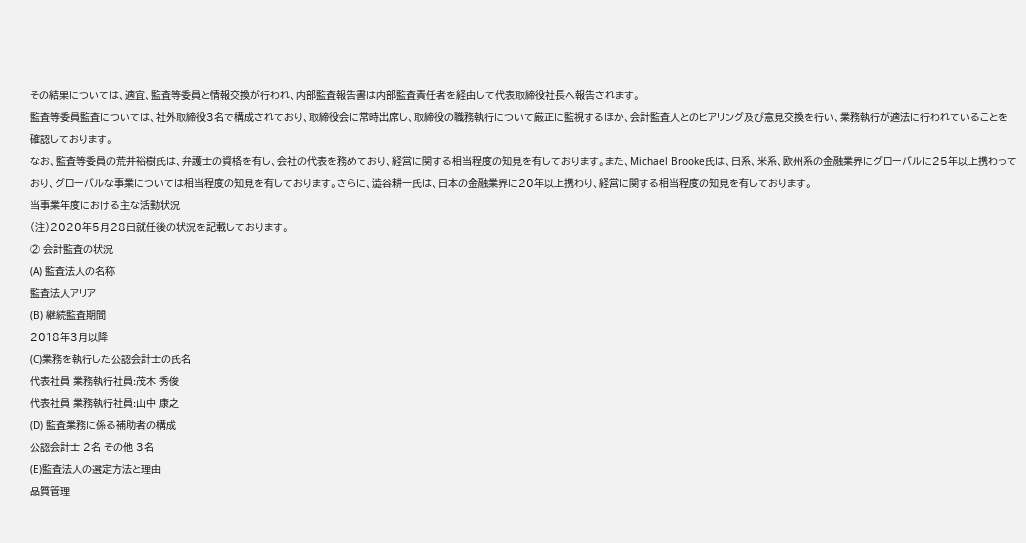その結果については、適宜、監査等委員と情報交換が行われ、内部監査報告書は内部監査責任者を経由して代表取締役社長へ報告されます。
監査等委員監査については、社外取締役3名で構成されており、取締役会に常時出席し、取締役の職務執行について厳正に監視するほか、会計監査人とのヒアリング及び意見交換を行い、業務執行が適法に行われていることを確認しております。
なお、監査等委員の荒井裕樹氏は、弁護士の資格を有し、会社の代表を務めており、経営に関する相当程度の知見を有しております。また、Michael Brooke氏は、日系、米系、欧州系の金融業界にグローバルに25年以上携わっており、グローバルな事業については相当程度の知見を有しております。さらに、澁谷耕一氏は、日本の金融業界に20年以上携わり、経営に関する相当程度の知見を有しております。
当事業年度における主な活動状況
(注)2020年5月28日就任後の状況を記載しております。
② 会計監査の状況
(A) 監査法人の名称
監査法人アリア
(B) 継続監査期間
2018年3月以降
(C)業務を執行した公認会計士の氏名
代表社員 業務執行社員:茂木 秀俊
代表社員 業務執行社員:山中 康之
(D) 監査業務に係る補助者の構成
公認会計士 2名 その他 3名
(E)監査法人の選定方法と理由
品質管理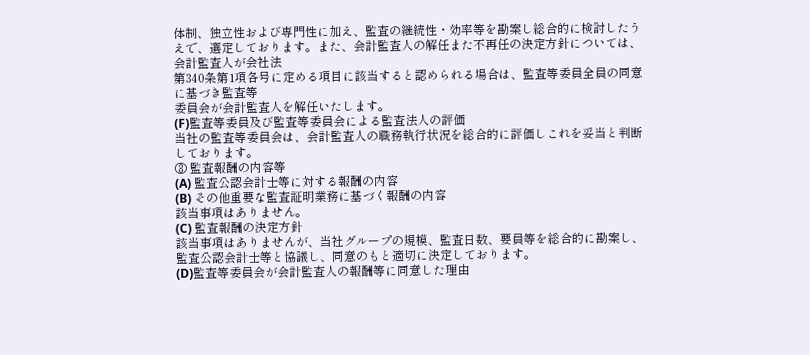体制、独立性および専門性に加え、監査の継続性・効率等を勘案し総合的に検討したうえで、選定しております。また、会計監査人の解任また不再任の決定方針については、会計監査人が会社法
第340条第1項各号に定める項目に該当すると認められる場合は、監査等委員全員の同意に基づき監査等
委員会が会計監査人を解任いたします。
(F)監査等委員及び監査等委員会による監査法人の評価
当社の監査等委員会は、会計監査人の職務執行状況を総合的に評価しこれを妥当と判断しております。
③ 監査報酬の内容等
(A) 監査公認会計士等に対する報酬の内容
(B) その他重要な監査証明業務に基づく報酬の内容
該当事項はありません。
(C) 監査報酬の決定方針
該当事項はありませんが、当社グループの規模、監査日数、要員等を総合的に勘案し、監査公認会計士等と協議し、同意のもと適切に決定しております。
(D)監査等委員会が会計監査人の報酬等に同意した理由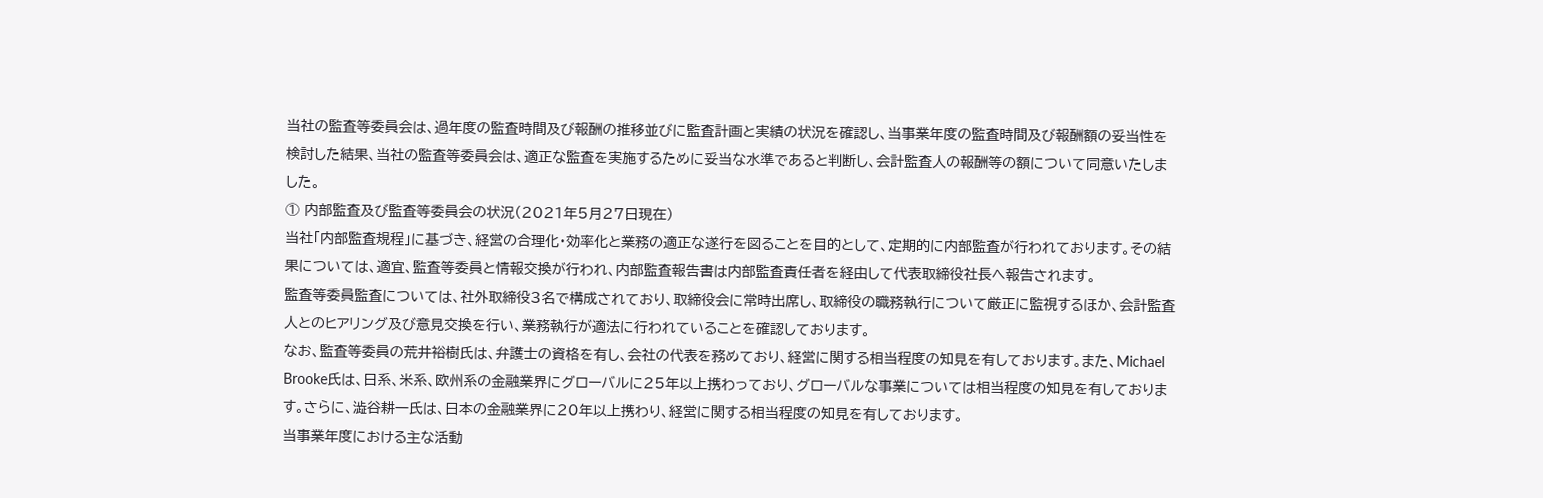当社の監査等委員会は、過年度の監査時間及び報酬の推移並びに監査計画と実績の状況を確認し、当事業年度の監査時間及び報酬額の妥当性を検討した結果、当社の監査等委員会は、適正な監査を実施するために妥当な水準であると判断し、会計監査人の報酬等の額について同意いたしました。
① 内部監査及び監査等委員会の状況(2021年5月27日現在)
当社「内部監査規程」に基づき、経営の合理化・効率化と業務の適正な遂行を図ることを目的として、定期的に内部監査が行われております。その結果については、適宜、監査等委員と情報交換が行われ、内部監査報告書は内部監査責任者を経由して代表取締役社長へ報告されます。
監査等委員監査については、社外取締役3名で構成されており、取締役会に常時出席し、取締役の職務執行について厳正に監視するほか、会計監査人とのヒアリング及び意見交換を行い、業務執行が適法に行われていることを確認しております。
なお、監査等委員の荒井裕樹氏は、弁護士の資格を有し、会社の代表を務めており、経営に関する相当程度の知見を有しております。また、Michael Brooke氏は、日系、米系、欧州系の金融業界にグローバルに25年以上携わっており、グローバルな事業については相当程度の知見を有しております。さらに、澁谷耕一氏は、日本の金融業界に20年以上携わり、経営に関する相当程度の知見を有しております。
当事業年度における主な活動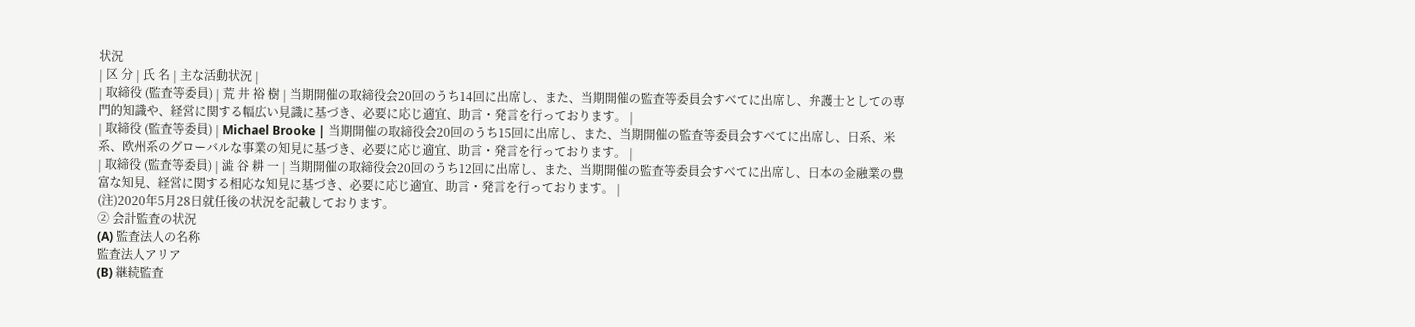状況
| 区 分 | 氏 名 | 主な活動状況 |
| 取締役 (監査等委員) | 荒 井 裕 樹 | 当期開催の取締役会20回のうち14回に出席し、また、当期開催の監査等委員会すべてに出席し、弁護士としての専門的知識や、経営に関する幅広い見識に基づき、必要に応じ適宜、助言・発言を行っております。 |
| 取締役 (監査等委員) | Michael Brooke | 当期開催の取締役会20回のうち15回に出席し、また、当期開催の監査等委員会すべてに出席し、日系、米系、欧州系のグローバルな事業の知見に基づき、必要に応じ適宜、助言・発言を行っております。 |
| 取締役 (監査等委員) | 澁 谷 耕 一 | 当期開催の取締役会20回のうち12回に出席し、また、当期開催の監査等委員会すべてに出席し、日本の金融業の豊富な知見、経営に関する相応な知見に基づき、必要に応じ適宜、助言・発言を行っております。 |
(注)2020年5月28日就任後の状況を記載しております。
② 会計監査の状況
(A) 監査法人の名称
監査法人アリア
(B) 継続監査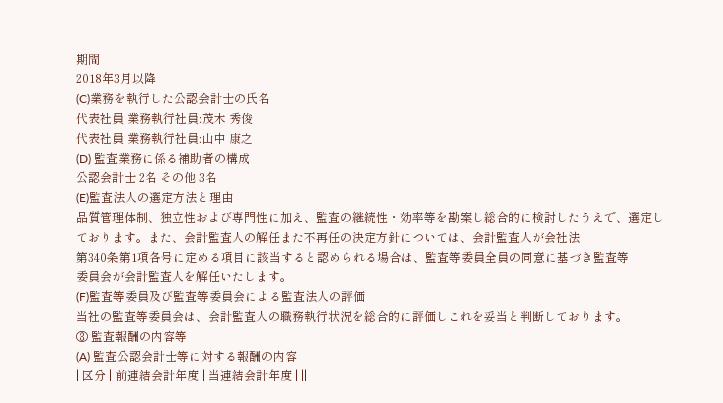期間
2018年3月以降
(C)業務を執行した公認会計士の氏名
代表社員 業務執行社員:茂木 秀俊
代表社員 業務執行社員:山中 康之
(D) 監査業務に係る補助者の構成
公認会計士 2名 その他 3名
(E)監査法人の選定方法と理由
品質管理体制、独立性および専門性に加え、監査の継続性・効率等を勘案し総合的に検討したうえで、選定しております。また、会計監査人の解任また不再任の決定方針については、会計監査人が会社法
第340条第1項各号に定める項目に該当すると認められる場合は、監査等委員全員の同意に基づき監査等
委員会が会計監査人を解任いたします。
(F)監査等委員及び監査等委員会による監査法人の評価
当社の監査等委員会は、会計監査人の職務執行状況を総合的に評価しこれを妥当と判断しております。
③ 監査報酬の内容等
(A) 監査公認会計士等に対する報酬の内容
| 区分 | 前連結会計年度 | 当連結会計年度 | ||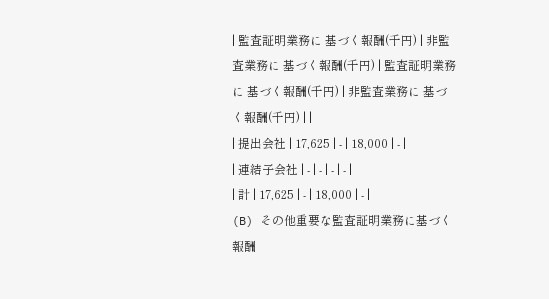| 監査証明業務に 基づく報酬(千円) | 非監査業務に 基づく報酬(千円) | 監査証明業務に 基づく報酬(千円) | 非監査業務に 基づく報酬(千円) | |
| 提出会社 | 17,625 | - | 18,000 | - |
| 連結子会社 | - | - | - | - |
| 計 | 17,625 | - | 18,000 | - |
(B) その他重要な監査証明業務に基づく報酬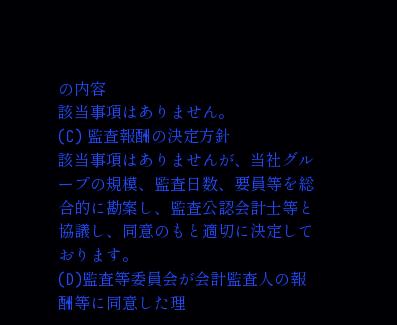の内容
該当事項はありません。
(C) 監査報酬の決定方針
該当事項はありませんが、当社グループの規模、監査日数、要員等を総合的に勘案し、監査公認会計士等と協議し、同意のもと適切に決定しております。
(D)監査等委員会が会計監査人の報酬等に同意した理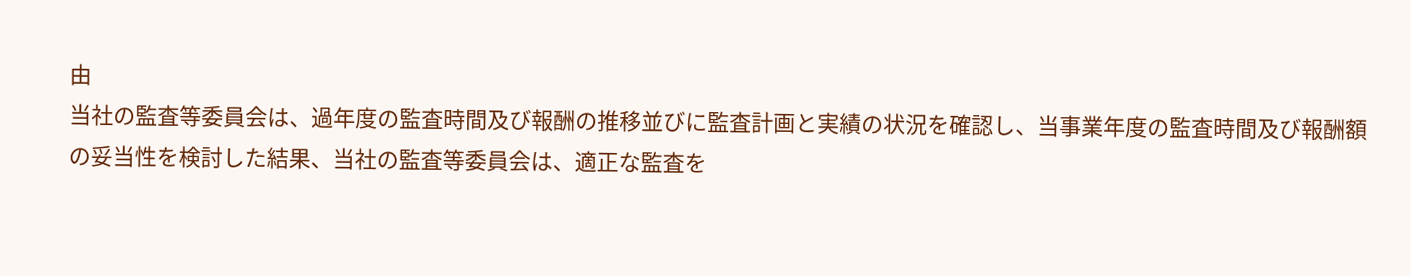由
当社の監査等委員会は、過年度の監査時間及び報酬の推移並びに監査計画と実績の状況を確認し、当事業年度の監査時間及び報酬額の妥当性を検討した結果、当社の監査等委員会は、適正な監査を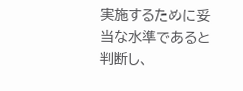実施するために妥当な水準であると判断し、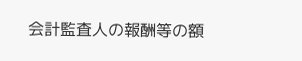会計監査人の報酬等の額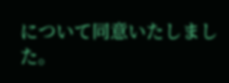について同意いたしました。